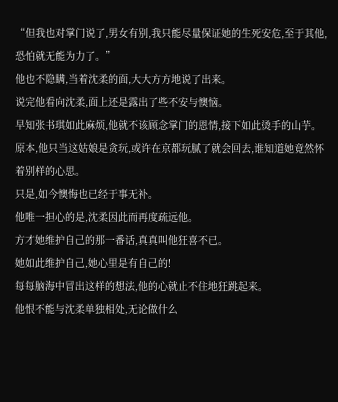“但我也对掌门说了,男女有别,我只能尽量保证她的生死安危,至于其他,恐怕就无能为力了。”
他也不隐瞒,当着沈柔的面,大大方方地说了出来。
说完他看向沈柔,面上还是露出了些不安与懊恼。
早知张书琪如此麻烦,他就不该顾念掌门的恩情,接下如此烫手的山芋。
原本,他只当这姑娘是贪玩,或许在京都玩腻了就会回去,谁知道她竟然怀着别样的心思。
只是,如今懊悔也已经于事无补。
他唯一担心的是,沈柔因此而再度疏远他。
方才她维护自己的那一番话,真真叫他狂喜不已。
她如此维护自己,她心里是有自己的!
每每脑海中冒出这样的想法,他的心就止不住地狂跳起来。
他恨不能与沈柔单独相处,无论做什么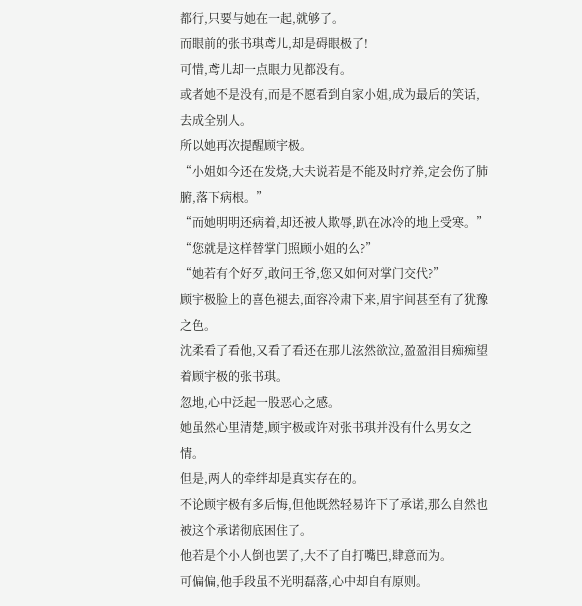都行,只要与她在一起,就够了。
而眼前的张书琪鸢儿,却是碍眼极了!
可惜,鸢儿却一点眼力见都没有。
或者她不是没有,而是不愿看到自家小姐,成为最后的笑话,去成全别人。
所以她再次提醒顾宇极。
“小姐如今还在发烧,大夫说若是不能及时疗养,定会伤了肺腑,落下病根。”
“而她明明还病着,却还被人欺辱,趴在冰冷的地上受寒。”
“您就是这样替掌门照顾小姐的么?”
“她若有个好歹,敢问王爷,您又如何对掌门交代?”
顾宇极脸上的喜色褪去,面容冷肃下来,眉宇间甚至有了犹豫之色。
沈柔看了看他,又看了看还在那儿泫然欲泣,盈盈泪目痴痴望着顾宇极的张书琪。
忽地,心中泛起一股恶心之感。
她虽然心里清楚,顾宇极或许对张书琪并没有什么男女之情。
但是,两人的牵绊却是真实存在的。
不论顾宇极有多后悔,但他既然轻易许下了承诺,那么自然也被这个承诺彻底困住了。
他若是个小人倒也罢了,大不了自打嘴巴,肆意而为。
可偏偏,他手段虽不光明磊落,心中却自有原则。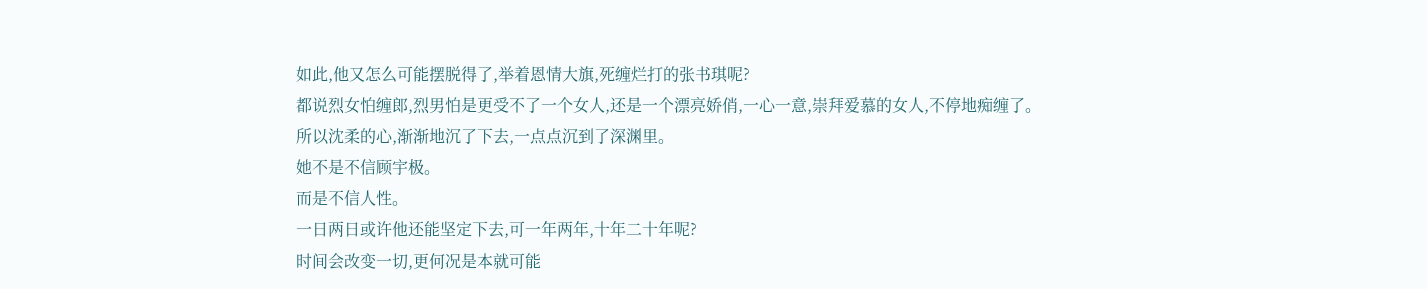如此,他又怎么可能摆脱得了,举着恩情大旗,死缠烂打的张书琪呢?
都说烈女怕缠郎,烈男怕是更受不了一个女人,还是一个漂亮娇俏,一心一意,崇拜爱慕的女人,不停地痴缠了。
所以沈柔的心,渐渐地沉了下去,一点点沉到了深渊里。
她不是不信顾宇极。
而是不信人性。
一日两日或许他还能坚定下去,可一年两年,十年二十年呢?
时间会改变一切,更何况是本就可能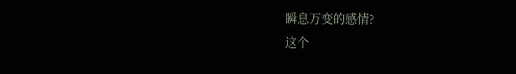瞬息万变的感情?
这个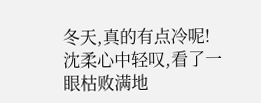冬天,真的有点冷呢!
沈柔心中轻叹,看了一眼枯败满地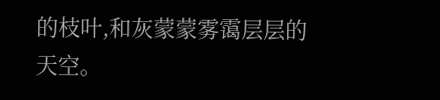的枝叶,和灰蒙蒙雾霭层层的天空。